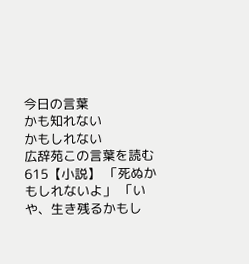今日の言葉
かも知れない
かもしれない
広辞苑この言葉を読む615【小説】 「死ぬかもしれないよ」 「いや、生き残るかもし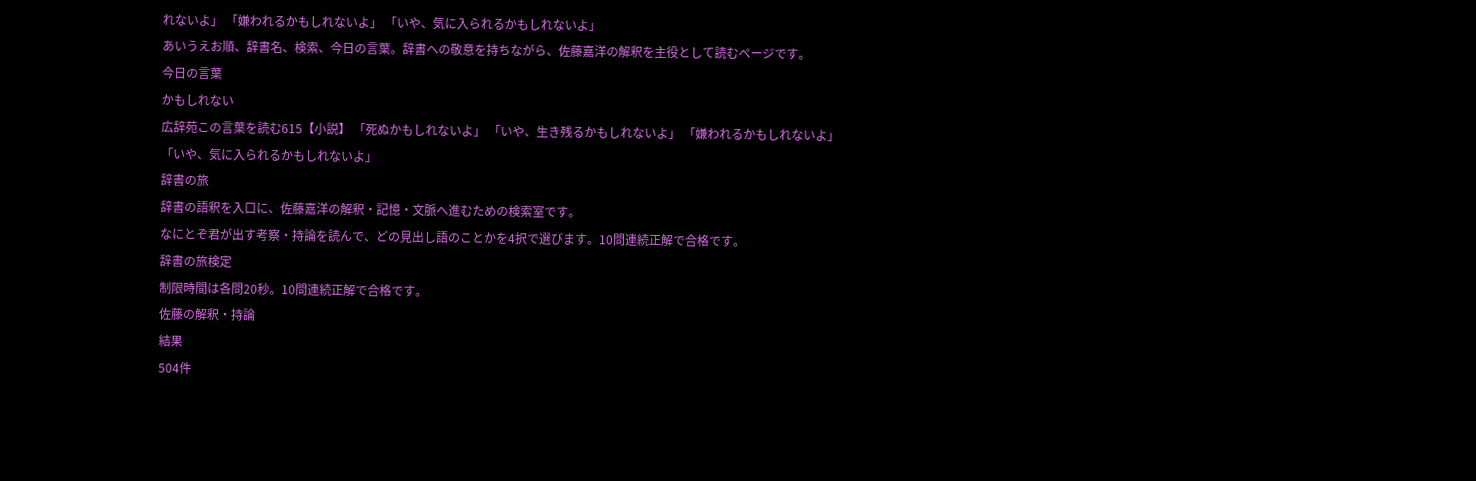れないよ」 「嫌われるかもしれないよ」 「いや、気に入られるかもしれないよ」
あいうえお順、辞書名、検索、今日の言葉。辞書への敬意を持ちながら、佐藤嘉洋の解釈を主役として読むページです。
今日の言葉
かもしれない
広辞苑この言葉を読む615【小説】 「死ぬかもしれないよ」 「いや、生き残るかもしれないよ」 「嫌われるかもしれないよ」 「いや、気に入られるかもしれないよ」
辞書の旅
辞書の語釈を入口に、佐藤嘉洋の解釈・記憶・文脈へ進むための検索室です。
なにとぞ君が出す考察・持論を読んで、どの見出し語のことかを4択で選びます。10問連続正解で合格です。
辞書の旅検定
制限時間は各問20秒。10問連続正解で合格です。
佐藤の解釈・持論
結果
504件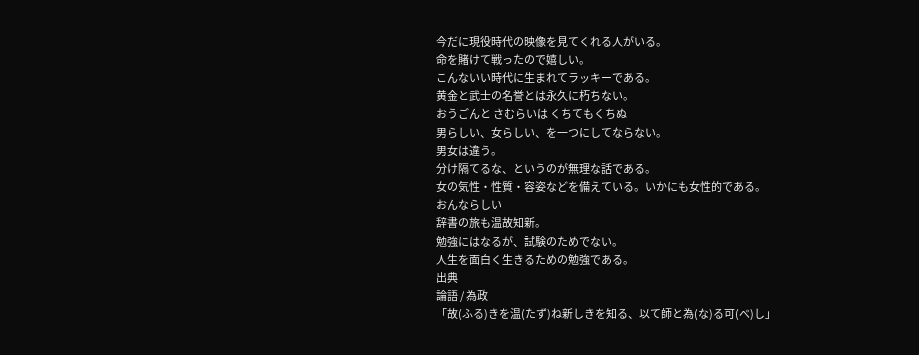今だに現役時代の映像を見てくれる人がいる。
命を賭けて戦ったので嬉しい。
こんないい時代に生まれてラッキーである。
黄金と武士の名誉とは永久に朽ちない。
おうごんと さむらいは くちてもくちぬ
男らしい、女らしい、を一つにしてならない。
男女は違う。
分け隔てるな、というのが無理な話である。
女の気性・性質・容姿などを備えている。いかにも女性的である。
おんならしい
辞書の旅も温故知新。
勉強にはなるが、試験のためでない。
人生を面白く生きるための勉強である。
出典
論語 / 為政
「故(ふる)きを温(たず)ね新しきを知る、以て師と為(な)る可(べ)し」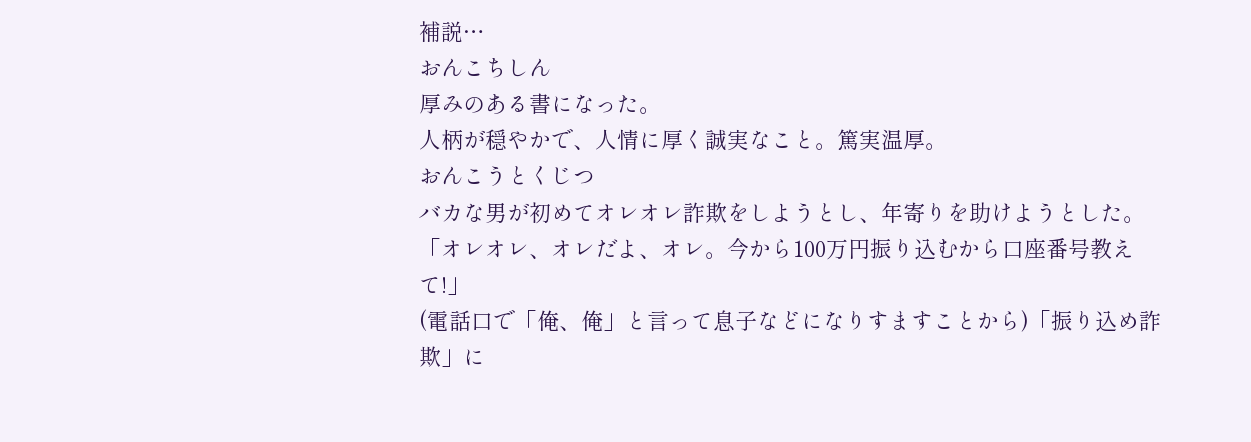補説…
おんこちしん
厚みのある書になった。
人柄が穏やかで、人情に厚く誠実なこと。篤実温厚。
おんこうとくじつ
バカな男が初めてオレオレ詐欺をしようとし、年寄りを助けようとした。
「オレオレ、オレだよ、オレ。今から100万円振り込むから口座番号教えて!」
(電話口で「俺、俺」と言って息子などになりすますことから)「振り込め詐欺」に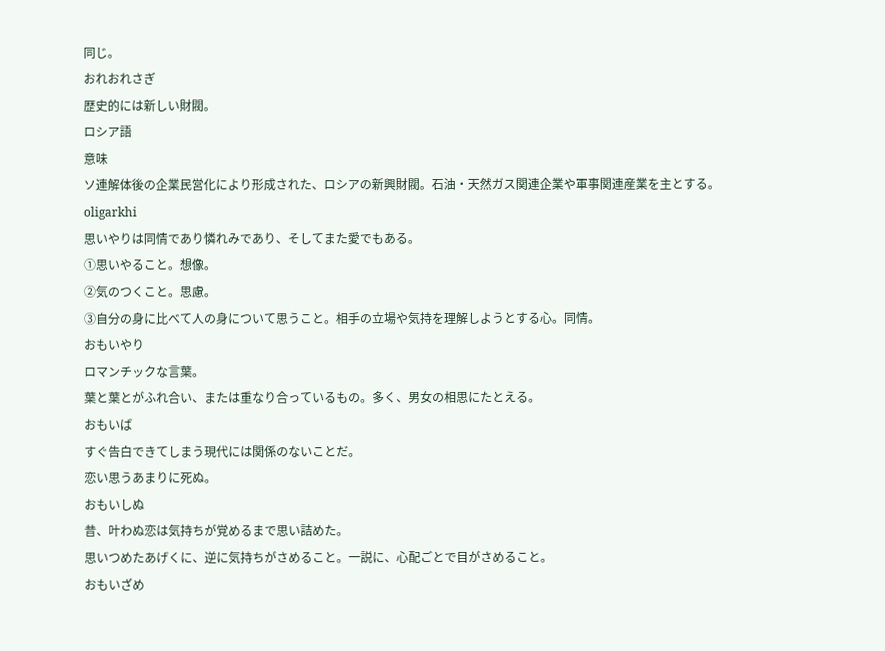同じ。
おれおれさぎ
歴史的には新しい財閥。
ロシア語
意味
ソ連解体後の企業民営化により形成された、ロシアの新興財閥。石油・天然ガス関連企業や軍事関連産業を主とする。
oligarkhi
思いやりは同情であり憐れみであり、そしてまた愛でもある。
①思いやること。想像。
②気のつくこと。思慮。
③自分の身に比べて人の身について思うこと。相手の立場や気持を理解しようとする心。同情。
おもいやり
ロマンチックな言葉。
葉と葉とがふれ合い、または重なり合っているもの。多く、男女の相思にたとえる。
おもいば
すぐ告白できてしまう現代には関係のないことだ。
恋い思うあまりに死ぬ。
おもいしぬ
昔、叶わぬ恋は気持ちが覚めるまで思い詰めた。
思いつめたあげくに、逆に気持ちがさめること。一説に、心配ごとで目がさめること。
おもいざめ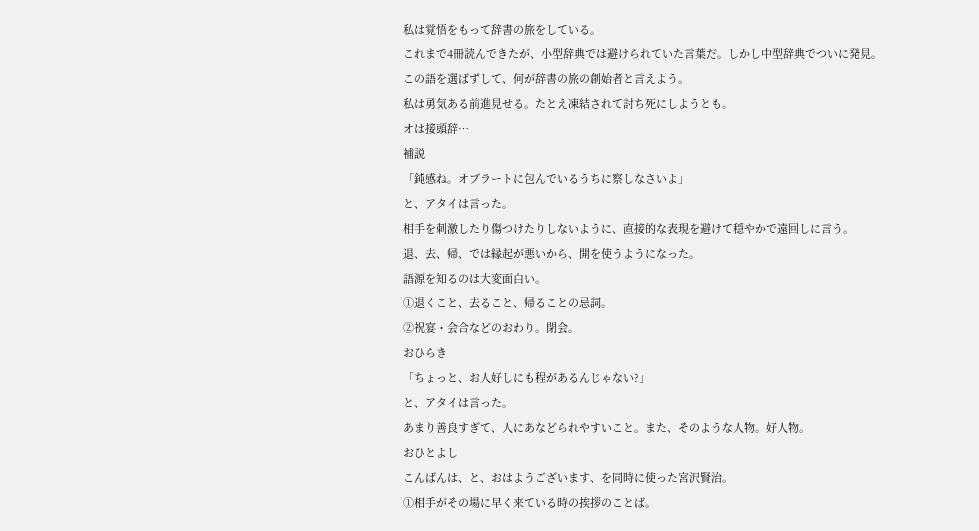私は覚悟をもって辞書の旅をしている。
これまで4冊読んできたが、小型辞典では避けられていた言葉だ。しかし中型辞典でついに発見。
この語を選ばずして、何が辞書の旅の創始者と言えよう。
私は勇気ある前進見せる。たとえ凍結されて討ち死にしようとも。
オは接頭辞…
補説
「鈍感ね。オブラートに包んでいるうちに察しなさいよ」
と、アタイは言った。
相手を刺激したり傷つけたりしないように、直接的な表現を避けて穏やかで遠回しに言う。
退、去、帰、では縁起が悪いから、開を使うようになった。
語源を知るのは大変面白い。
①退くこと、去ること、帰ることの忌詞。
②祝宴・会合などのおわり。閉会。
おひらき
「ちょっと、お人好しにも程があるんじゃない?」
と、アタイは言った。
あまり善良すぎて、人にあなどられやすいこと。また、そのような人物。好人物。
おひとよし
こんばんは、と、おはようございます、を同時に使った宮沢賢治。
①相手がその場に早く来ている時の挨拶のことば。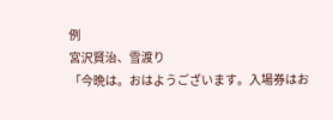例
宮沢賢治、雪渡り
「今晩は。おはようございます。入場券はお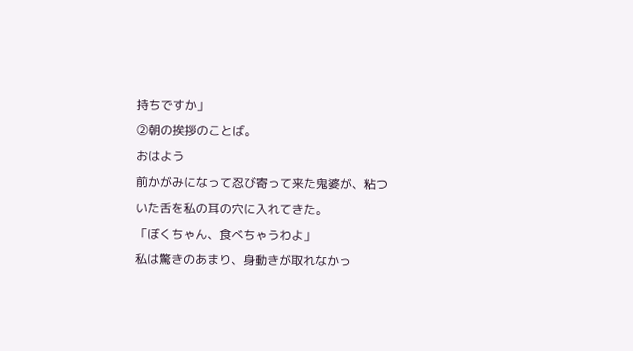持ちですか」
②朝の挨拶のことば。
おはよう
前かがみになって忍び寄って来た鬼婆が、粘ついた舌を私の耳の穴に入れてきた。
「ぼくちゃん、食べちゃうわよ」
私は驚きのあまり、身動きが取れなかっ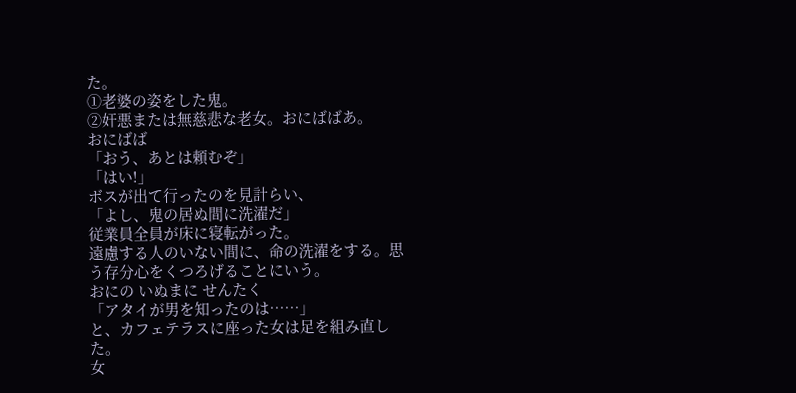た。
①老婆の姿をした鬼。
②奸悪または無慈悲な老女。おにばばあ。
おにばば
「おう、あとは頼むぞ」
「はい!」
ボスが出て行ったのを見計らい、
「よし、鬼の居ぬ間に洗濯だ」
従業員全員が床に寝転がった。
遠慮する人のいない間に、命の洗濯をする。思う存分心をくつろげることにいう。
おにの いぬまに せんたく
「アタイが男を知ったのは……」
と、カフェテラスに座った女は足を組み直した。
女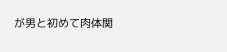が男と初めて肉体関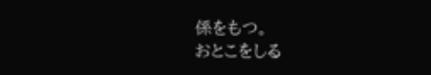係をもつ。
おとこをしる